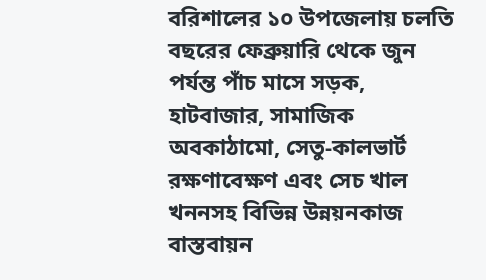বরিশালের ১০ উপজেলায় চলতি বছরের ফেব্রুয়ারি থেকে জুন পর্যন্ত পাঁচ মাসে সড়ক, হাটবাজার, সামাজিক অবকাঠামো, সেতু-কালভার্ট রক্ষণাবেক্ষণ এবং সেচ খাল খননসহ বিভিন্ন উন্নয়নকাজ বাস্তবায়ন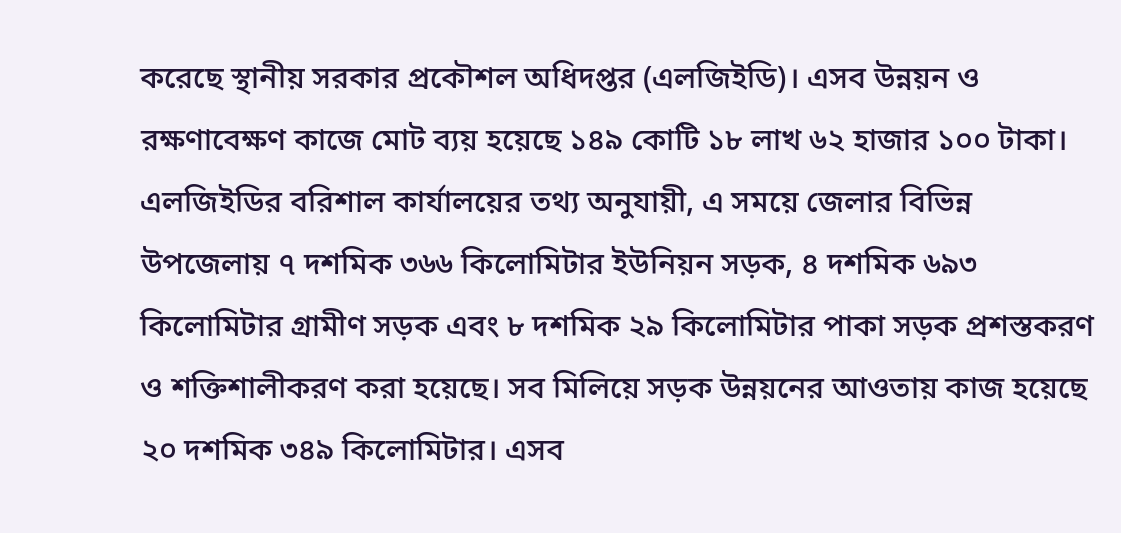করেছে স্থানীয় সরকার প্রকৌশল অধিদপ্তর (এলজিইডি)। এসব উন্নয়ন ও রক্ষণাবেক্ষণ কাজে মোট ব্যয় হয়েছে ১৪৯ কোটি ১৮ লাখ ৬২ হাজার ১০০ টাকা।
এলজিইডির বরিশাল কার্যালয়ের তথ্য অনুযায়ী, এ সময়ে জেলার বিভিন্ন উপজেলায় ৭ দশমিক ৩৬৬ কিলোমিটার ইউনিয়ন সড়ক, ৪ দশমিক ৬৯৩ কিলোমিটার গ্রামীণ সড়ক এবং ৮ দশমিক ২৯ কিলোমিটার পাকা সড়ক প্রশস্তকরণ ও শক্তিশালীকরণ করা হয়েছে। সব মিলিয়ে সড়ক উন্নয়নের আওতায় কাজ হয়েছে ২০ দশমিক ৩৪৯ কিলোমিটার। এসব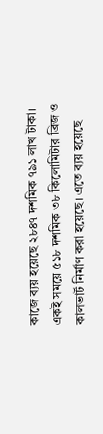কাজে ব্যয় হয়েছে ২৮৪৭ দশমিক ৭৯১ লাখ টাকা।
একই সময়ে ৫১৮ দশমিক ৩৮ কিলোমিটার ব্রিজ ও কালভার্ট নির্মাণ করা হয়েছে। এতে ব্যয় হয়েছে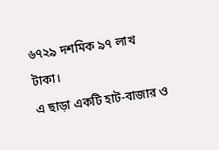৬৭২৯ দশমিক ৯৭ লাখ টাকা।
এ ছাড়া একটি হাট-বাজার ও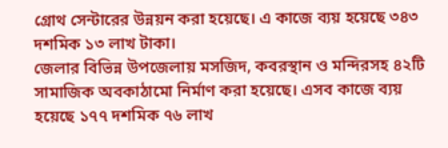গ্রোথ সেন্টারের উন্নয়ন করা হয়েছে। এ কাজে ব্যয় হয়েছে ৩৪৩ দশমিক ১৩ লাখ টাকা।
জেলার বিভিন্ন উপজেলায় মসজিদ, কবরস্থান ও মন্দিরসহ ৪২টি সামাজিক অবকাঠামো নির্মাণ করা হয়েছে। এসব কাজে ব্যয় হয়েছে ১৭৭ দশমিক ৭৬ লাখ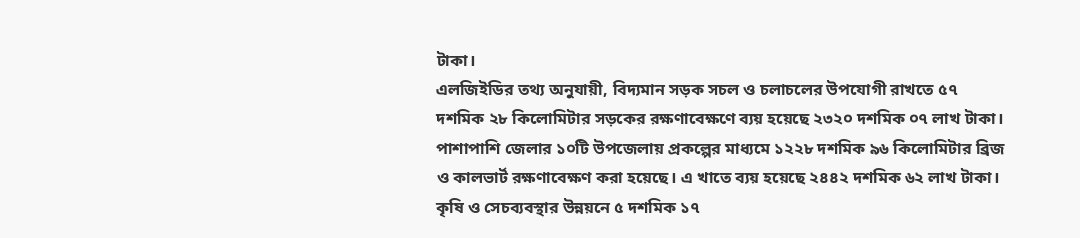টাকা।
এলজিইডির তথ্য অনুযায়ী, বিদ্যমান সড়ক সচল ও চলাচলের উপযোগী রাখতে ৫৭ দশমিক ২৮ কিলোমিটার সড়কের রক্ষণাবেক্ষণে ব্যয় হয়েছে ২৩২০ দশমিক ০৭ লাখ টাকা। পাশাপাশি জেলার ১০টি উপজেলায় প্রকল্পের মাধ্যমে ১২২৮ দশমিক ৯৬ কিলোমিটার ব্রিজ ও কালভার্ট রক্ষণাবেক্ষণ করা হয়েছে। এ খাতে ব্যয় হয়েছে ২৪৪২ দশমিক ৬২ লাখ টাকা।
কৃষি ও সেচব্যবস্থার উন্নয়নে ৫ দশমিক ১৭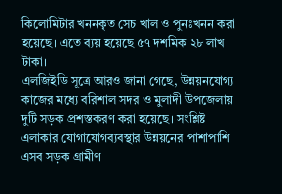কিলোমিটার খননকৃত সেচ খাল ও পুনঃখনন করা হয়েছে। এতে ব্যয় হয়েছে ৫৭ দশমিক ২৮ লাখ টাকা।
এলজিইডি সূত্রে আরও জানা গেছে, উন্নয়নযোগ্য কাজের মধ্যে বরিশাল সদর ও মুলাদী উপজেলায় দুটি সড়ক প্রশস্তকরণ করা হয়েছে। সংশ্লিষ্ট এলাকার যোগাযোগব্যবস্থার উন্নয়নের পাশাপাশি এসব সড়ক গ্রামীণ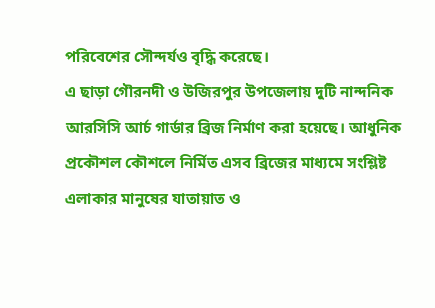পরিবেশের সৌন্দর্যও বৃদ্ধি করেছে।
এ ছাড়া গৌরনদী ও উজিরপুর উপজেলায় দুটি নান্দনিক আরসিসি আর্চ গার্ডার ব্রিজ নির্মাণ করা হয়েছে। আধুনিক প্রকৌশল কৌশলে নির্মিত এসব ব্রিজের মাধ্যমে সংশ্লিষ্ট এলাকার মানুষের যাতায়াত ও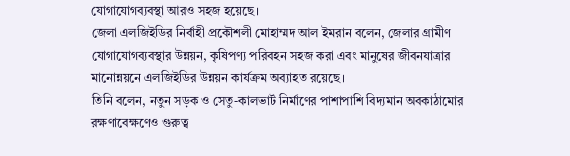যোগাযোগব্যবস্থা আরও সহজ হয়েছে।
জেলা এলজিইডির নির্বাহী প্রকৌশলী মোহাম্মদ আল ইমরান বলেন, জেলার গ্রামীণ যোগাযোগব্যবস্থার উন্নয়ন, কৃষিপণ্য পরিবহন সহজ করা এবং মানুষের জীবনযাত্রার মানোন্নয়নে এলজিইডির উন্নয়ন কার্যক্রম অব্যাহত রয়েছে।
তিনি বলেন, নতুন সড়ক ও সেতু-কালভার্ট নির্মাণের পাশাপাশি বিদ্যমান অবকাঠামোর রক্ষণাবেক্ষণেও গুরুত্ব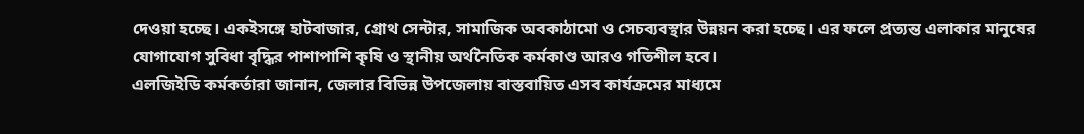দেওয়া হচ্ছে। একইসঙ্গে হাটবাজার, গ্রোথ সেন্টার, সামাজিক অবকাঠামো ও সেচব্যবস্থার উন্নয়ন করা হচ্ছে। এর ফলে প্রত্যন্ত এলাকার মানুষের যোগাযোগ সুবিধা বৃদ্ধির পাশাপাশি কৃষি ও স্থানীয় অর্থনৈতিক কর্মকাণ্ড আরও গতিশীল হবে।
এলজিইডি কর্মকর্তারা জানান, জেলার বিভিন্ন উপজেলায় বাস্তবায়িত এসব কার্যক্রমের মাধ্যমে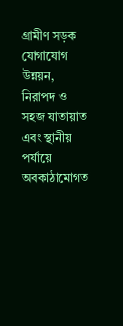গ্রামীণ সড়ক যোগাযোগ উন্নয়ন, নিরাপদ ও সহজ যাতায়াত এবং স্থানীয় পর্যায়ে অবকাঠামোগত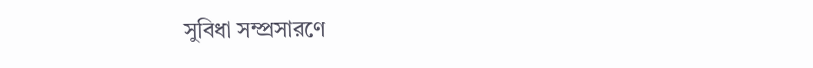সুবিধা সম্প্রসারণে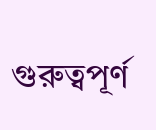গুরুত্বপূর্ণ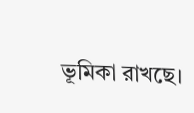ভূমিকা রাখছে।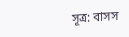সূত্র: বাসস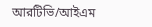আরটিভি/আইএম